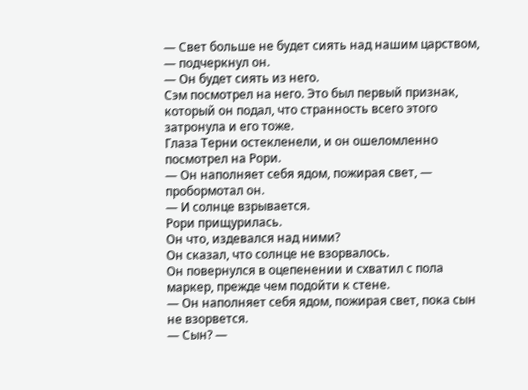— Свет больше не будет сиять над нашим царством, — подчеркнул он.
— Он будет сиять из него.
Сэм посмотрел на него. Это был первый признак, который он подал, что странность всего этого затронула и его тоже.
Глаза Терни остекленели, и он ошеломленно посмотрел на Рори.
— Он наполняет себя ядом, пожирая свет, — пробормотал он.
— И солнце взрывается.
Рори прищурилась.
Он что, издевался над ними?
Он сказал, что солнце не взорвалось.
Он повернулся в оцепенении и схватил с пола маркер, прежде чем подойти к стене.
— Он наполняет себя ядом, пожирая свет, пока сын не взорвется.
— Сын? —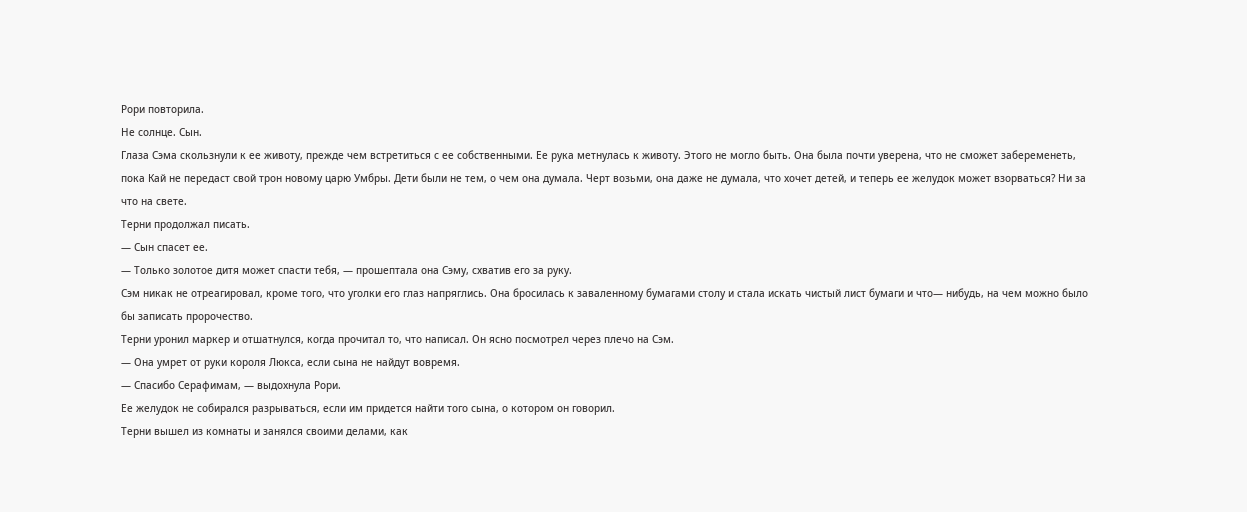Рори повторила.
Не солнце. Сын.
Глаза Сэма скользнули к ее животу, прежде чем встретиться с ее собственными. Ее рука метнулась к животу. Этого не могло быть. Она была почти уверена, что не сможет забеременеть, пока Кай не передаст свой трон новому царю Умбры. Дети были не тем, о чем она думала. Черт возьми, она даже не думала, что хочет детей, и теперь ее желудок может взорваться? Ни за что на свете.
Терни продолжал писать.
— Сын спасет ее.
— Только золотое дитя может спасти тебя, — прошептала она Сэму, схватив его за руку.
Сэм никак не отреагировал, кроме того, что уголки его глаз напряглись. Она бросилась к заваленному бумагами столу и стала искать чистый лист бумаги и что— нибудь, на чем можно было бы записать пророчество.
Терни уронил маркер и отшатнулся, когда прочитал то, что написал. Он ясно посмотрел через плечо на Сэм.
— Она умрет от руки короля Люкса, если сына не найдут вовремя.
— Спасибо Серафимам, — выдохнула Рори.
Ее желудок не собирался разрываться, если им придется найти того сына, о котором он говорил.
Терни вышел из комнаты и занялся своими делами, как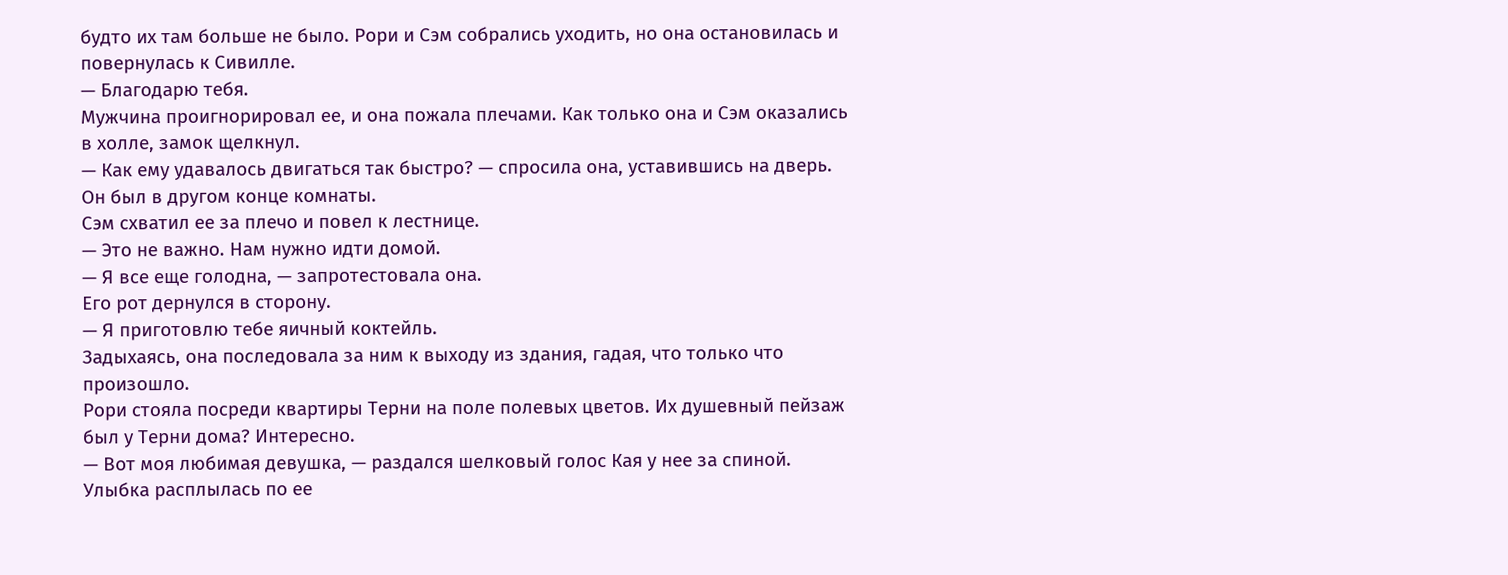будто их там больше не было. Рори и Сэм собрались уходить, но она остановилась и повернулась к Сивилле.
— Благодарю тебя.
Мужчина проигнорировал ее, и она пожала плечами. Как только она и Сэм оказались в холле, замок щелкнул.
— Как ему удавалось двигаться так быстро? — спросила она, уставившись на дверь.
Он был в другом конце комнаты.
Сэм схватил ее за плечо и повел к лестнице.
— Это не важно. Нам нужно идти домой.
— Я все еще голодна, — запротестовала она.
Его рот дернулся в сторону.
— Я приготовлю тебе яичный коктейль.
Задыхаясь, она последовала за ним к выходу из здания, гадая, что только что произошло.
Рори стояла посреди квартиры Терни на поле полевых цветов. Их душевный пейзаж был у Терни дома? Интересно.
— Вот моя любимая девушка, — раздался шелковый голос Кая у нее за спиной.
Улыбка расплылась по ее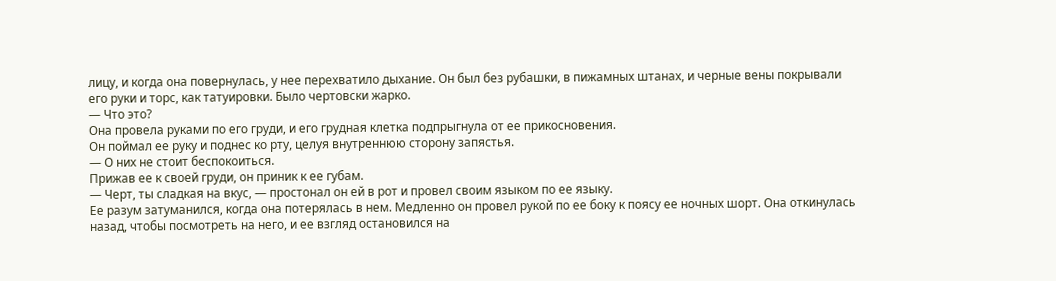лицу, и когда она повернулась, у нее перехватило дыхание. Он был без рубашки, в пижамных штанах, и черные вены покрывали его руки и торс, как татуировки. Было чертовски жарко.
— Что это?
Она провела руками по его груди, и его грудная клетка подпрыгнула от ее прикосновения.
Он поймал ее руку и поднес ко рту, целуя внутреннюю сторону запястья.
— О них не стоит беспокоиться.
Прижав ее к своей груди, он приник к ее губам.
— Черт, ты сладкая на вкус, — простонал он ей в рот и провел своим языком по ее языку.
Ее разум затуманился, когда она потерялась в нем. Медленно он провел рукой по ее боку к поясу ее ночных шорт. Она откинулась назад, чтобы посмотреть на него, и ее взгляд остановился на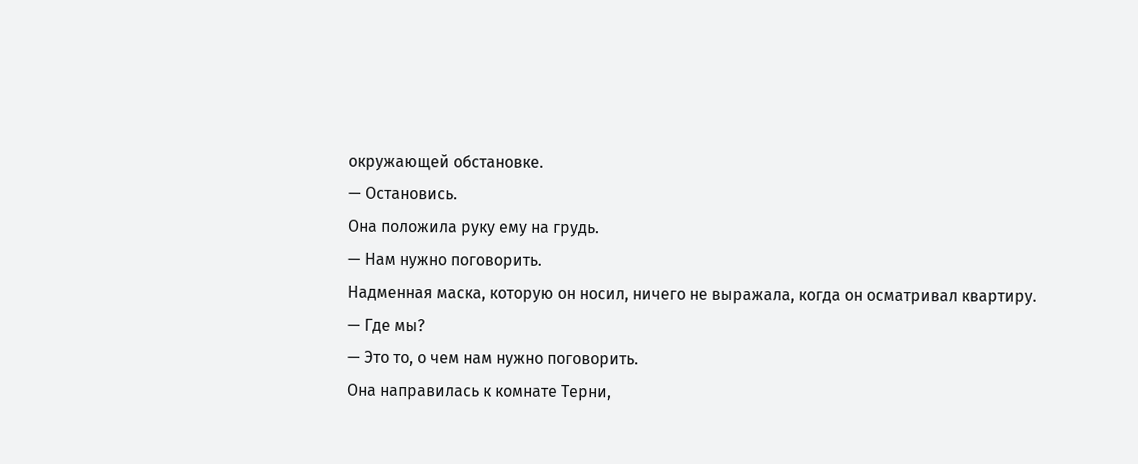окружающей обстановке.
— Остановись.
Она положила руку ему на грудь.
— Нам нужно поговорить.
Надменная маска, которую он носил, ничего не выражала, когда он осматривал квартиру.
— Где мы?
— Это то, о чем нам нужно поговорить.
Она направилась к комнате Терни,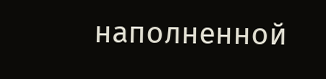наполненной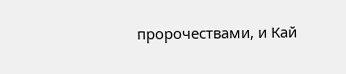пророчествами, и Кай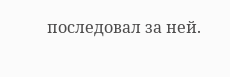последовал за ней.